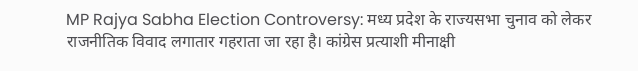MP Rajya Sabha Election Controversy: मध्य प्रदेश के राज्यसभा चुनाव को लेकर राजनीतिक विवाद लगातार गहराता जा रहा है। कांग्रेस प्रत्याशी मीनाक्षी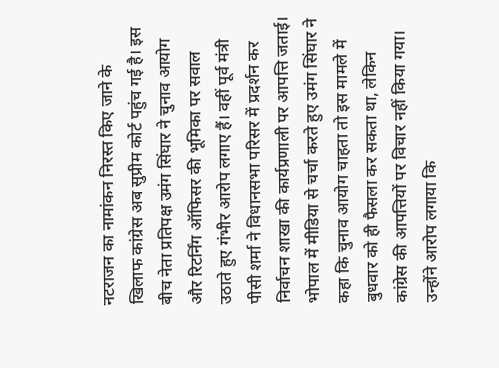नटराजन का नामांकन निरस्त किए जाने के खिलाफ कांग्रेस अब सुप्रीम कोर्ट पहुंच गई है। इस बीच नेता प्रतिपक्ष उमंग सिंघार ने चुनाव आयोग और रिटर्निंग ऑफिसर की भूमिका पर सवाल उठाते हुए गंभीर आरोप लगाए हैं। वहीं पूर्व मंत्री पीसी शर्मा ने विधानसभा परिसर में प्रदर्शन कर निर्वाचन शाखा की कार्यप्रणाली पर आपत्ति जताई।
भोपाल में मीडिया से चर्चा करते हुए उमंग सिंघार ने कहा कि चुनाव आयोग चाहता तो इस मामले में बुधवार को ही फैसला कर सकता था, लेकिन कांग्रेस की आपत्तियों पर विचार नहीं किया गया। उन्होंने आरोप लगाया कि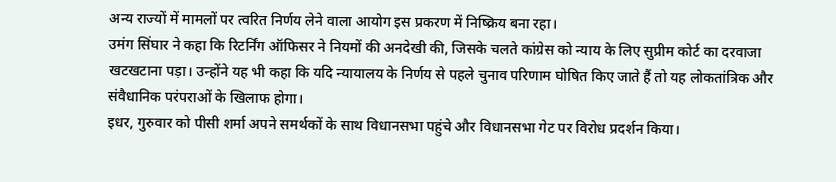अन्य राज्यों में मामलों पर त्वरित निर्णय लेने वाला आयोग इस प्रकरण में निष्क्रिय बना रहा।
उमंग सिंघार ने कहा कि रिटर्निंग ऑफिसर ने नियमों की अनदेखी की, जिसके चलते कांग्रेस को न्याय के लिए सुप्रीम कोर्ट का दरवाजा खटखटाना पड़ा। उन्होंने यह भी कहा कि यदि न्यायालय के निर्णय से पहले चुनाव परिणाम घोषित किए जाते हैं तो यह लोकतांत्रिक और संवैधानिक परंपराओं के खिलाफ होगा।
इधर, गुरुवार को पीसी शर्मा अपने समर्थकों के साथ विधानसभा पहुंचे और विधानसभा गेट पर विरोध प्रदर्शन किया।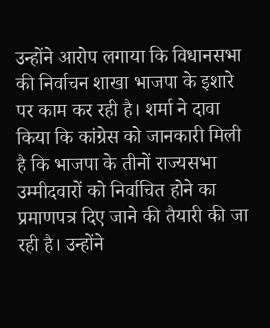उन्होंने आरोप लगाया कि विधानसभा की निर्वाचन शाखा भाजपा के इशारे पर काम कर रही है। शर्मा ने दावा किया कि कांग्रेस को जानकारी मिली है कि भाजपा के तीनों राज्यसभा उम्मीदवारों को निर्वाचित होने का प्रमाणपत्र दिए जाने की तैयारी की जा रही है। उन्होंने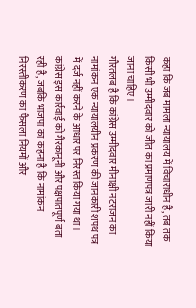कहा कि जब मामला न्यायालय में विचाराधीन है, तब तक किसी भी उम्मीदवार को जीत का प्रमाणपत्र जारी नहीं किया जाना चाहिए।
गौरतलब है कि कांग्रेस उम्मीदवार मीनाक्षी नटराजन का नामांकन एक न्यायालयीन प्रकरण की जानकारी शपथ पत्र में दर्ज नहीं करने के आधार पर निरस्त किया गया था। कांग्रेस इस कार्रवाई को गैरकानूनी और पक्षपातपूर्ण बता रही है, जबकि भाजपा का कहना है कि नामांकन निरस्तीकरण का फैसला नियमों और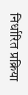निर्धारित प्रक्रिया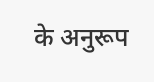के अनुरूप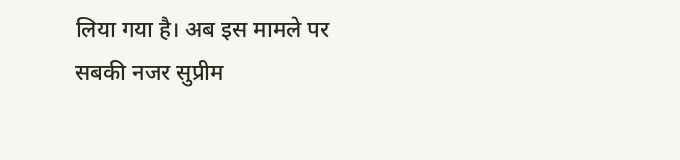लिया गया है। अब इस मामले पर सबकी नजर सुप्रीम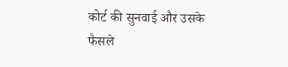कोर्ट की सुनवाई और उसके फैसले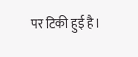पर टिकी हुई है।